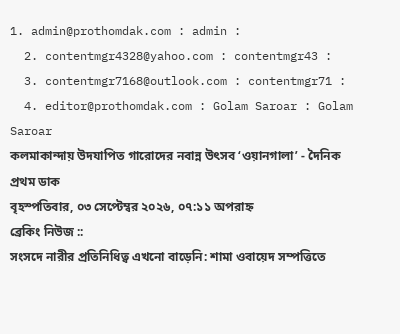1. admin@prothomdak.com : admin :
  2. contentmgr4328@yahoo.com : contentmgr43 :
  3. contentmgr7168@outlook.com : contentmgr71 :
  4. editor@prothomdak.com : Golam Saroar : Golam Saroar
কলমাকান্দায় উদযাপিত গারোদের নবান্ন উৎসব ‘ওয়ানগালা’ - দৈনিক প্রথম ডাক
বৃহস্পতিবার, ০৩ সেপ্টেম্বর ২০২৬, ০৭:১১ অপরাহ্ন
ব্রেকিং নিউজ ::
সংসদে নারীর প্রতিনিধিত্ব এখনো বাড়েনি: শামা ওবায়েদ সম্পত্তিতে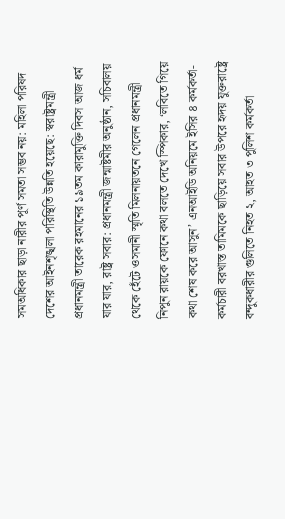সমঅধিকার ছাড়া নারীর পূর্ণ সমতা সম্ভব নয়: মহিলা পরিষদ দেশের আইনশৃঙ্খলা পরিস্থিতি উন্নতি হয়েছে: স্বরাষ্ট্রমন্ত্রী প্রধানমন্ত্রী তারেক রহমানের ১৯তম কারামুক্তি দিবস আজ ধর্ম যার যার, রাষ্ট্র সবার: প্রধানমন্ত্রী জন্মাষ্টমীর অনুষ্ঠান, সচিবালয় থেকে হেঁটে ওসমানী স্মৃতি মিলনায়তনে গেলেন প্রধানমন্ত্রী নিপুন রায়কে ফোনে কথা বলতে দেখে স্পিকার, ‘লবিতে গিয়ে কথা শেষ করে আসুন’ এনআইডি অনিয়মে ইসির ৪ কর্মকর্তা-কর্মচারী বরখাস্ত তামিমকে ছাড়িয়ে সবার উপরে হৃদয় যুক্তরাষ্ট্রে বন্দুকধারীর গুলিতে নিহত ২, আহত ৩ পুলিশ কর্মকর্তা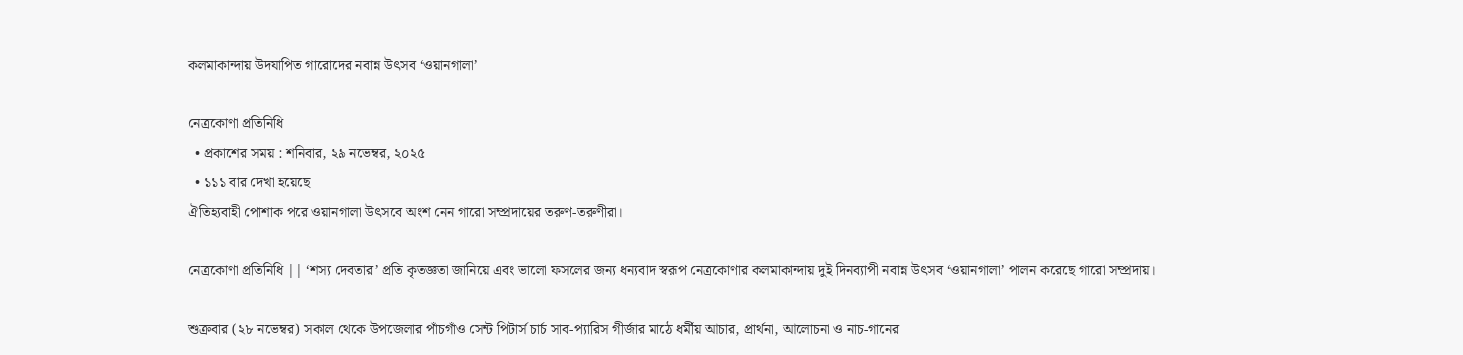কলমাকান্দায় উদযাপিত গারোদের নবান্ন উৎসব ‘ওয়ানগালা’

নেত্রকোণা প্রতিনিধি
  • প্রকাশের সময় : শনিবার, ২৯ নভেম্বর, ২০২৫
  • ১১১ বার দেখা হয়েছে
ঐতিহ্যবাহী পোশাক পরে ওয়ানগালা উৎসবে অংশ নেন গারো সম্প্রদায়ের তরুণ-তরুণীরা।

নেত্রকোণা প্রতিনিধি || ‘শস্য দেবতার’ প্রতি কৃতজ্ঞতা জানিয়ে এবং ভালো ফসলের জন্য ধন্যবাদ স্বরূপ নেত্রকোণার কলমাকান্দায় দুই দিনব্যাপী নবান্ন উৎসব ‘ওয়ানগালা’ পালন করেছে গারো সম্প্রদায়।

শুক্রবার (২৮ নভেম্বর) সকাল থেকে উপজেলার পাঁচগাঁও সেন্ট পিটার্স চার্চ সাব-প্যারিস গীর্জার মাঠে ধর্মীয় আচার, প্রার্থনা, আলোচনা ও নাচ-গানের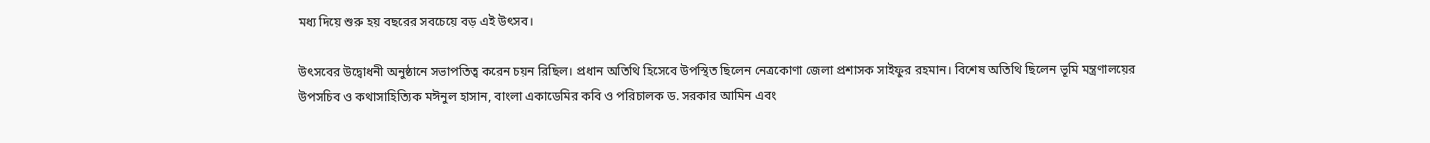মধ্য দিয়ে শুরু হয় বছরের সবচেয়ে বড় এই উৎসব।

উৎসবের উদ্বোধনী অনুষ্ঠানে সভাপতিত্ব করেন চয়ন রিছিল। প্রধান অতিথি হিসেবে উপস্থিত ছিলেন নেত্রকোণা জেলা প্রশাসক সাইফুর রহমান। বিশেষ অতিথি ছিলেন ভূমি মন্ত্রণালয়ের উপসচিব ও কথাসাহিত্যিক মঈনুল হাসান, বাংলা একাডেমির কবি ও পরিচালক ড. সরকার আমিন এবং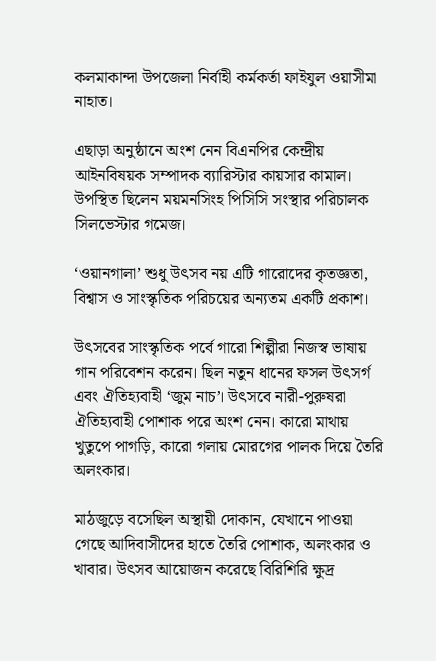কলমাকান্দা উপজেলা নির্বাহী কর্মকর্তা ফাইযুল ওয়াসীমা নাহাত।

এছাড়া অনুষ্ঠানে অংশ নেন বিএনপির কেন্দ্রীয় আইনবিষয়ক সম্পাদক ব্যারিস্টার কায়সার কামাল। উপস্থিত ছিলেন ময়মনসিংহ পিসিসি সংস্থার পরিচালক সিলভেস্টার গমেজ।

‘ওয়ানগালা’ শুধু উৎসব নয় এটি গারোদের কৃতজ্ঞতা, বিশ্বাস ও সাংস্কৃতিক পরিচয়ের অন্যতম একটি প্রকাশ।

উৎসবের সাংস্কৃতিক পর্বে গারো শিল্পীরা নিজস্ব ভাষায় গান পরিবেশন করেন। ছিল নতুন ধানের ফসল উৎসর্গ এবং ঐতিহ্যবাহী ‘জুম নাচ’। উৎসবে নারী-পুরুষরা ঐতিহ্যবাহী পোশাক পরে অংশ নেন। কারো মাথায় খুতুপে পাগড়ি, কারো গলায় মোরগের পালক দিয়ে তৈরি অলংকার।

মাঠজুড়ে বসেছিল অস্থায়ী দোকান, যেখানে পাওয়া গেছে আদিবাসীদের হাতে তৈরি পোশাক, অলংকার ও খাবার। উৎসব আয়োজন করেছে বিরিশিরি ক্ষুদ্র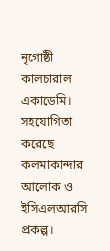নৃগোষ্ঠী কালচারাল একাডেমি। সহযোগিতা করেছে কলমাকান্দার আলোক ও ইসিএলআরসি প্রকল্প।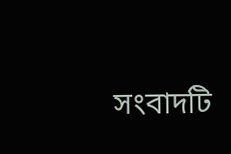সংবাদটি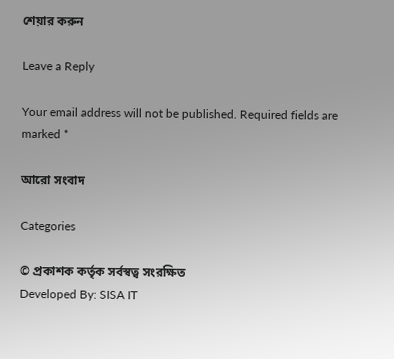শেয়ার করুন

Leave a Reply

Your email address will not be published. Required fields are marked *

আরো সংবাদ

Categories

© প্রকাশক কর্তৃক সর্বস্বত্ব সংরক্ষিত
Developed By: SISA IT